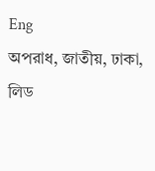Eng
অপরাধ, জাতীয়, ঢাকা, লিড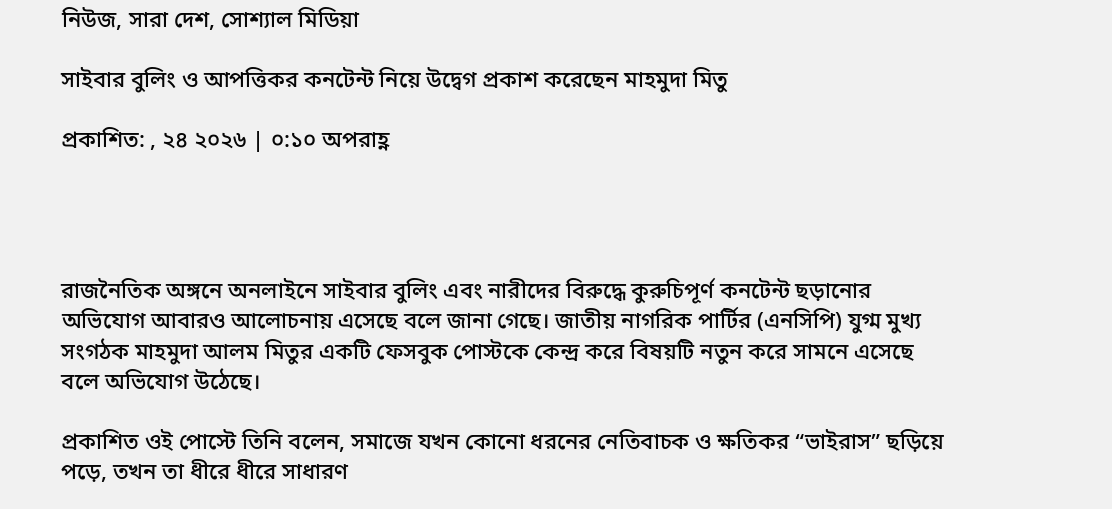নিউজ, সারা দেশ, সোশ্যাল মিডিয়া

সাইবার বুলিং ও আপত্তিকর কনটেন্ট নিয়ে উদ্বেগ প্রকাশ করেছেন মাহমুদা মিতু

প্রকাশিত: , ২৪ ২০২৬ | ০:১০ অপরাহ্ণ




রাজনৈতিক অঙ্গনে অনলাইনে সাইবার বুলিং এবং নারীদের বিরুদ্ধে কুরুচিপূর্ণ কনটেন্ট ছড়ানোর অভিযোগ আবারও আলোচনায় এসেছে বলে জানা গেছে। জাতীয় নাগরিক পার্টির (এনসিপি) যুগ্ম মুখ্য সংগঠক মাহমুদা আলম মিতুর একটি ফেসবুক পোস্টকে কেন্দ্র করে বিষয়টি নতুন করে সামনে এসেছে বলে অভিযোগ উঠেছে।

প্রকাশিত ওই পোস্টে তিনি বলেন, সমাজে যখন কোনো ধরনের নেতিবাচক ও ক্ষতিকর “ভাইরাস” ছড়িয়ে পড়ে, তখন তা ধীরে ধীরে সাধারণ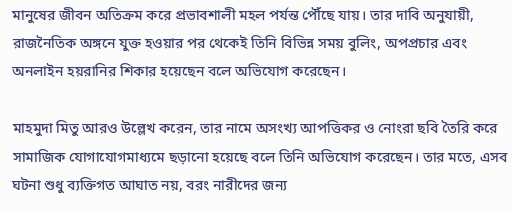মানুষের জীবন অতিক্রম করে প্রভাবশালী মহল পর্যন্ত পৌঁছে যায়। তার দাবি অনুযায়ী, রাজনৈতিক অঙ্গনে যুক্ত হওয়ার পর থেকেই তিনি বিভিন্ন সময় বুলিং, অপপ্রচার এবং অনলাইন হয়রানির শিকার হয়েছেন বলে অভিযোগ করেছেন।

মাহমুদা মিতু আরও উল্লেখ করেন, তার নামে অসংখ্য আপত্তিকর ও নোংরা ছবি তৈরি করে সামাজিক যোগাযোগমাধ্যমে ছড়ানো হয়েছে বলে তিনি অভিযোগ করেছেন। তার মতে, এসব ঘটনা শুধু ব্যক্তিগত আঘাত নয়, বরং নারীদের জন্য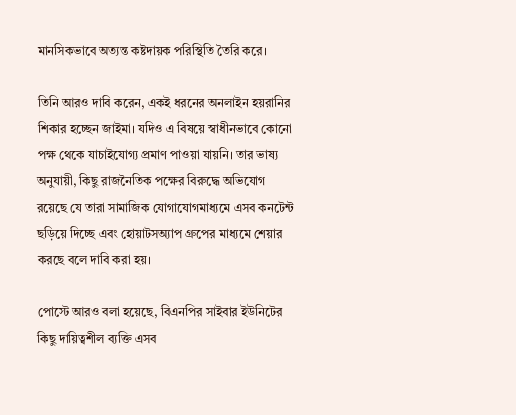মানসিকভাবে অত্যন্ত কষ্টদায়ক পরিস্থিতি তৈরি করে।

তিনি আরও দাবি করেন, একই ধরনের অনলাইন হয়রানির শিকার হচ্ছেন জাইমা। যদিও এ বিষয়ে স্বাধীনভাবে কোনো পক্ষ থেকে যাচাইযোগ্য প্রমাণ পাওয়া যায়নি। তার ভাষ্য অনুযায়ী, কিছু রাজনৈতিক পক্ষের বিরুদ্ধে অভিযোগ রয়েছে যে তারা সামাজিক যোগাযোগমাধ্যমে এসব কনটেন্ট ছড়িয়ে দিচ্ছে এবং হোয়াটসঅ্যাপ গ্রুপের মাধ্যমে শেয়ার করছে বলে দাবি করা হয়।

পোস্টে আরও বলা হয়েছে, বিএনপির সাইবার ইউনিটের কিছু দায়িত্বশীল ব্যক্তি এসব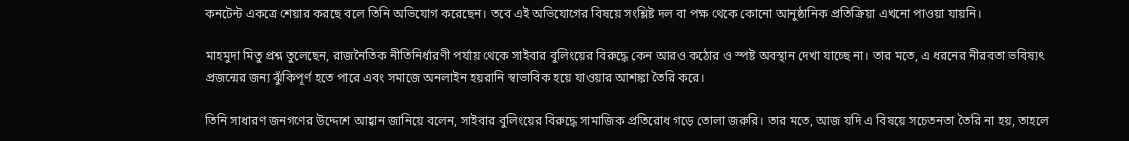কনটেন্ট একত্রে শেয়ার করছে বলে তিনি অভিযোগ করেছেন। তবে এই অভিযোগের বিষয়ে সংশ্লিষ্ট দল বা পক্ষ থেকে কোনো আনুষ্ঠানিক প্রতিক্রিয়া এখনো পাওয়া যায়নি।

মাহমুদা মিতু প্রশ্ন তুলেছেন, রাজনৈতিক নীতিনির্ধারণী পর্যায় থেকে সাইবার বুলিংয়ের বিরুদ্ধে কেন আরও কঠোর ও স্পষ্ট অবস্থান দেখা যাচ্ছে না। তার মতে, এ ধরনের নীরবতা ভবিষ্যৎ প্রজন্মের জন্য ঝুঁকিপূর্ণ হতে পারে এবং সমাজে অনলাইন হয়রানি স্বাভাবিক হয়ে যাওয়ার আশঙ্কা তৈরি করে।

তিনি সাধারণ জনগণের উদ্দেশে আহ্বান জানিয়ে বলেন, সাইবার বুলিংয়ের বিরুদ্ধে সামাজিক প্রতিরোধ গড়ে তোলা জরুরি। তার মতে, আজ যদি এ বিষয়ে সচেতনতা তৈরি না হয়, তাহলে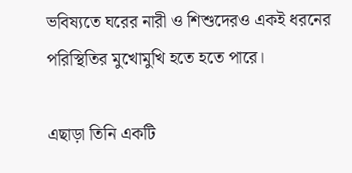ভবিষ্যতে ঘরের নারী ও শিশুদেরও একই ধরনের পরিস্থিতির মুখোমুখি হতে হতে পারে।

এছাড়া তিনি একটি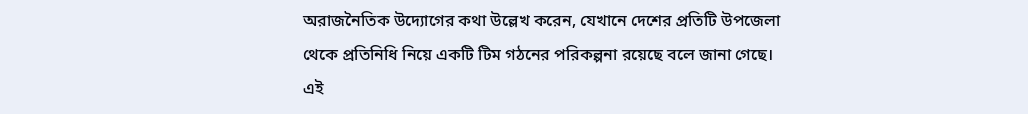অরাজনৈতিক উদ্যোগের কথা উল্লেখ করেন, যেখানে দেশের প্রতিটি উপজেলা থেকে প্রতিনিধি নিয়ে একটি টিম গঠনের পরিকল্পনা রয়েছে বলে জানা গেছে। এই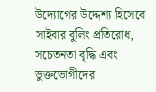উদ্যোগের উদ্দেশ্য হিসেবে সাইবার বুলিং প্রতিরোধ, সচেতনতা বৃদ্ধি এবং ভুক্তভোগীদের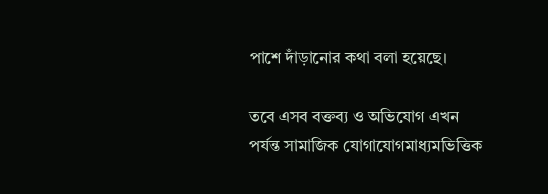পাশে দাঁড়ানোর কথা বলা হয়েছে।

তবে এসব বক্তব্য ও অভিযোগ এখন পর্যন্ত সামাজিক যোগাযোগমাধ্যমভিত্তিক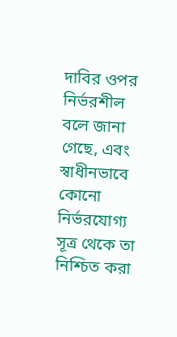দাবির ওপর নির্ভরশীল বলে জানা গেছে, এবং স্বাধীনভাবে কোনো নির্ভরযোগ্য সূত্র থেকে তা নিশ্চিত করা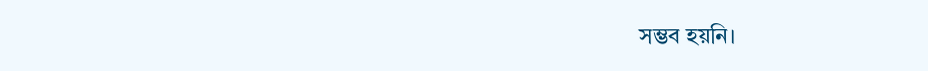সম্ভব হয়নি।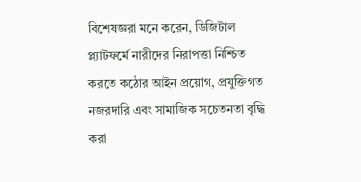বিশেষজ্ঞরা মনে করেন, ডিজিটাল প্ল্যাটফর্মে নারীদের নিরাপত্তা নিশ্চিত করতে কঠোর আইন প্রয়োগ, প্রযুক্তিগত নজরদারি এবং সামাজিক সচেতনতা বৃদ্ধি করা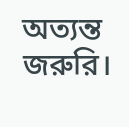অত্যন্ত জরুরি।